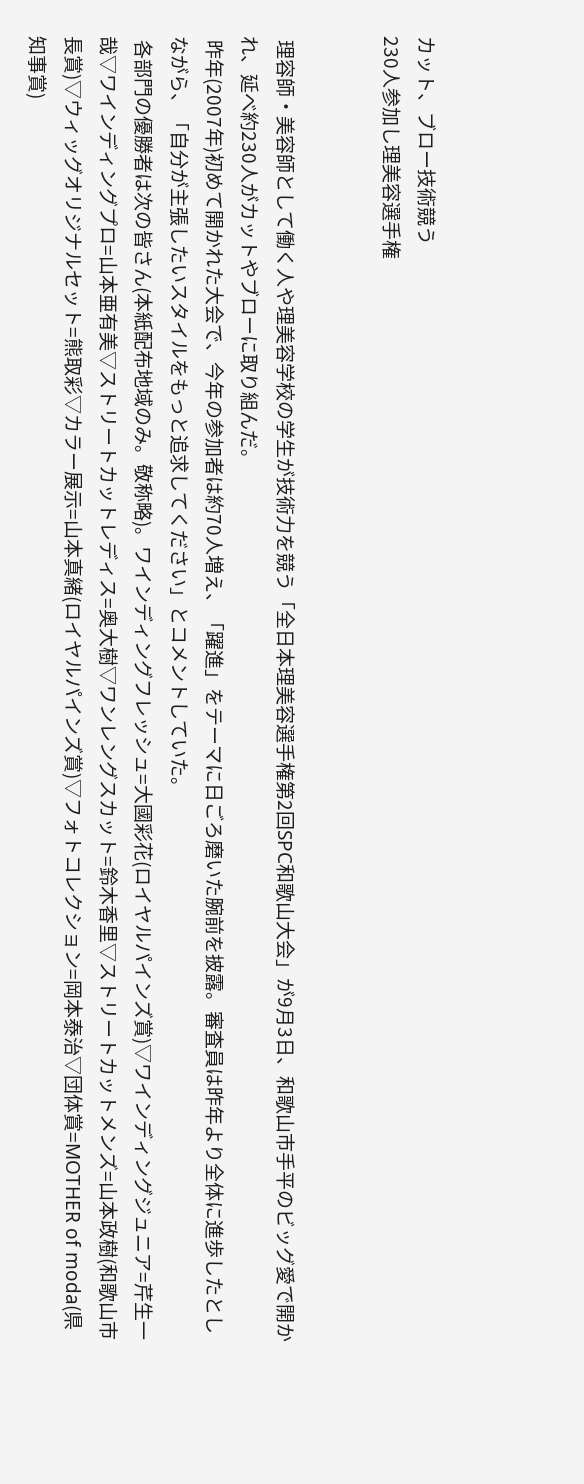カット、ブロー技術競う
230人参加し理美容選手権


 理容師・美容師として働く人や理美容学校の学生が技術力を競う「全日本理美容選手権第2回SPC和歌山大会」が9月3日、和歌山市手平のビッグ愛で開かれ、延べ約230人がカットやブローに取り組んだ。
 昨年(2007年)初めて開かれた大会で、今年の参加者は約70人増え、「躍進」をテーマに日ごろ磨いた腕前を披露。審査員は昨年より全体に進歩したとしながら、「自分が主張したいスタイルをもっと追求してください」とコメントしていた。
 各部門の優勝者は次の皆さん(本紙配布地域のみ。敬称略)。ワインディングフレッシュ=大國彩花(ロイヤルパインズ賞)▽ワインディングジュニア=芹生一哉▽ワインディングプロ=山本亜有美▽ストリートカットレディス=奥大樹▽ワンレングスカット=鈴木香里▽ストリートカットメンズ=山本政樹(和歌山市長賞)▽ウィッグオリジナルセット=熊取彩▽カラー展示=山本真緒(ロイヤルパインズ賞)▽フォトコレクション=岡本泰治▽団体賞=MOTHER of moda(県知事賞)